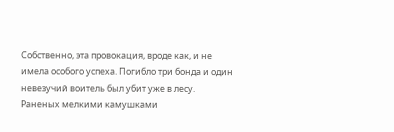Собственно, эта провокация, вроде как, и не имела особого успеха. Погибло три бонда и один невезучий воитель был убит уже в лесу. Раненых мелкими камушками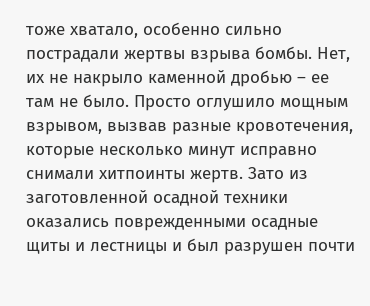тоже хватало, особенно сильно пострадали жертвы взрыва бомбы. Нет, их не накрыло каменной дробью – ее там не было. Просто оглушило мощным взрывом, вызвав разные кровотечения, которые несколько минут исправно снимали хитпоинты жертв. Зато из заготовленной осадной техники оказались поврежденными осадные щиты и лестницы и был разрушен почти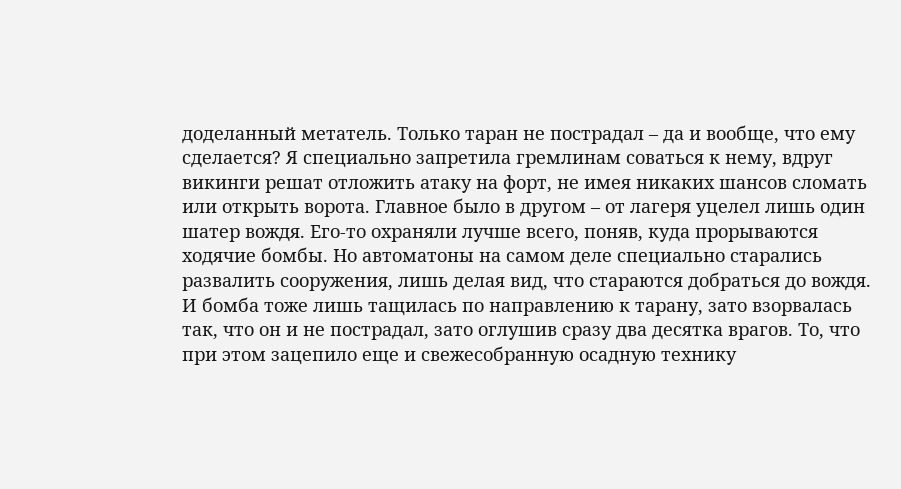доделанный метатель. Только таран не пострадал – да и вообще, что ему сделается? Я специально запретила гремлинам соваться к нему, вдруг викинги решат отложить атаку на форт, не имея никаких шансов сломать или открыть ворота. Главное было в другом – от лагеря уцелел лишь один шатер вождя. Его-то охраняли лучше всего, поняв, куда прорываются ходячие бомбы. Но автоматоны на самом деле специально старались развалить сооружения, лишь делая вид, что стараются добраться до вождя. И бомба тоже лишь тащилась по направлению к тарану, зато взорвалась так, что он и не пострадал, зато оглушив сразу два десятка врагов. То, что при этом зацепило еще и свежесобранную осадную технику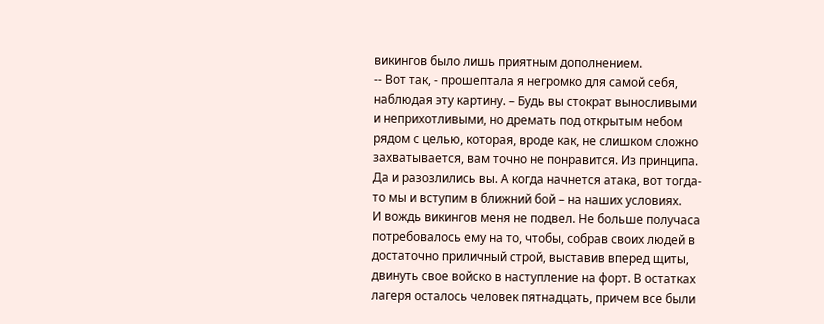викингов было лишь приятным дополнением.
-- Вот так, - прошептала я негромко для самой себя, наблюдая эту картину. – Будь вы стократ выносливыми и неприхотливыми, но дремать под открытым небом рядом с целью, которая, вроде как, не слишком сложно захватывается, вам точно не понравится. Из принципа. Да и разозлились вы. А когда начнется атака, вот тогда-то мы и вступим в ближний бой – на наших условиях.
И вождь викингов меня не подвел. Не больше получаса потребовалось ему на то, чтобы, собрав своих людей в достаточно приличный строй, выставив вперед щиты, двинуть свое войско в наступление на форт. В остатках лагеря осталось человек пятнадцать, причем все были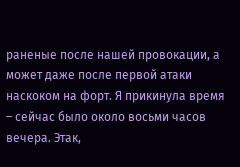раненые после нашей провокации, а может даже после первой атаки наскоком на форт. Я прикинула время – сейчас было около восьми часов вечера. Этак,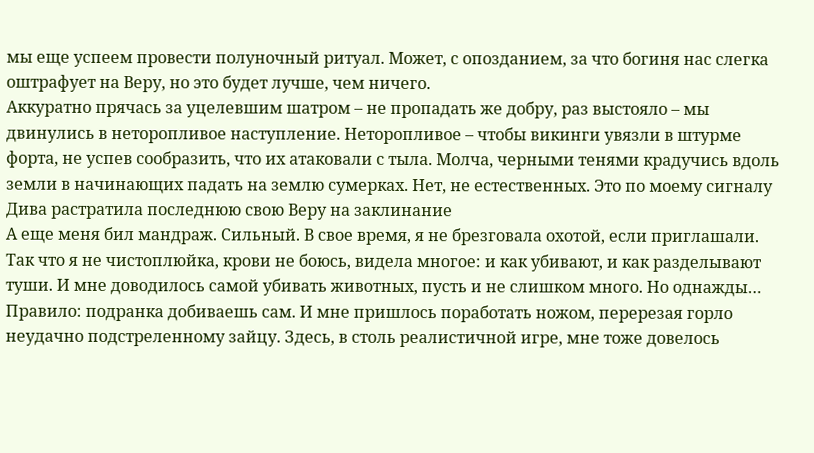мы еще успеем провести полуночный ритуал. Может, с опозданием, за что богиня нас слегка оштрафует на Веру, но это будет лучше, чем ничего.
Аккуратно прячась за уцелевшим шатром – не пропадать же добру, раз выстояло – мы двинулись в неторопливое наступление. Неторопливое – чтобы викинги увязли в штурме форта, не успев сообразить, что их атаковали с тыла. Молча, черными тенями крадучись вдоль земли в начинающих падать на землю сумерках. Нет, не естественных. Это по моему сигналу Дива растратила последнюю свою Веру на заклинание
А еще меня бил мандраж. Сильный. В свое время, я не брезговала охотой, если приглашали. Так что я не чистоплюйка, крови не боюсь, видела многое: и как убивают, и как разделывают туши. И мне доводилось самой убивать животных, пусть и не слишком много. Но однажды… Правило: подранка добиваешь сам. И мне пришлось поработать ножом, перерезая горло неудачно подстреленному зайцу. Здесь, в столь реалистичной игре, мне тоже довелось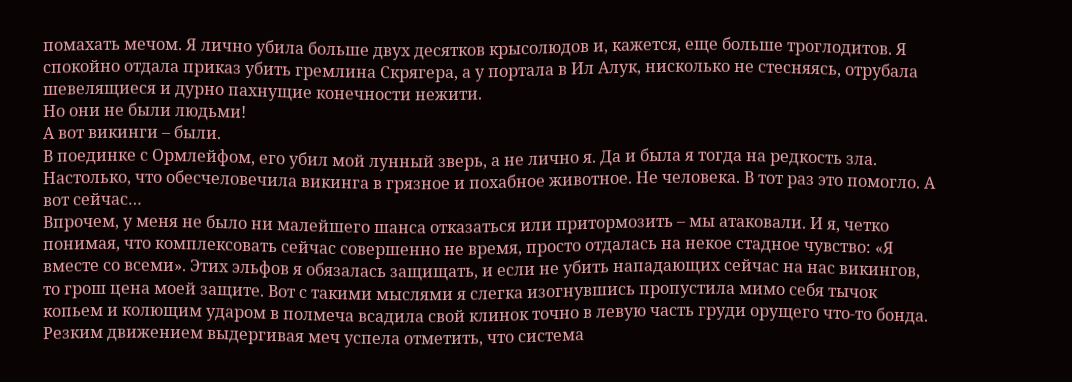помахать мечом. Я лично убила больше двух десятков крысолюдов и, кажется, еще больше троглодитов. Я спокойно отдала приказ убить гремлина Скрягера, а у портала в Ил Алук, нисколько не стесняясь, отрубала шевелящиеся и дурно пахнущие конечности нежити.
Но они не были людьми!
А вот викинги – были.
В поединке с Ормлейфом, его убил мой лунный зверь, а не лично я. Да и была я тогда на редкость зла. Настолько, что обесчеловечила викинга в грязное и похабное животное. Не человека. В тот раз это помогло. А вот сейчас…
Впрочем, у меня не было ни малейшего шанса отказаться или притормозить – мы атаковали. И я, четко понимая, что комплексовать сейчас совершенно не время, просто отдалась на некое стадное чувство: «Я вместе со всеми». Этих эльфов я обязалась защищать, и если не убить нападающих сейчас на нас викингов, то грош цена моей защите. Вот с такими мыслями я слегка изогнувшись пропустила мимо себя тычок копьем и колющим ударом в полмеча всадила свой клинок точно в левую часть груди орущего что-то бонда. Резким движением выдергивая меч успела отметить, что система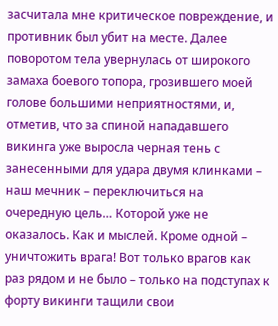засчитала мне критическое повреждение, и противник был убит на месте. Далее поворотом тела увернулась от широкого замаха боевого топора, грозившего моей голове большими неприятностями, и, отметив, что за спиной нападавшего викинга уже выросла черная тень с занесенными для удара двумя клинками – наш мечник – переключиться на очередную цель… Которой уже не оказалось. Как и мыслей. Кроме одной – уничтожить врага! Вот только врагов как раз рядом и не было – только на подступах к форту викинги тащили свои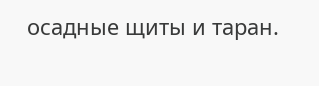осадные щиты и таран.